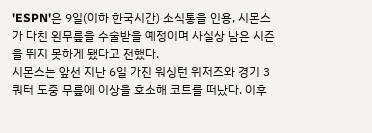'ESPN'은 9일(이하 한국시간) 소식통을 인용, 시몬스가 다친 왼무릎을 수술받을 예정이며 사실상 남은 시즌을 뛰지 못하게 됐다고 전했다.
시몬스는 앞선 지난 6일 가진 워싱턴 위저즈와 경기 3쿼터 도중 무릎에 이상을 호소해 코트를 떠났다. 이후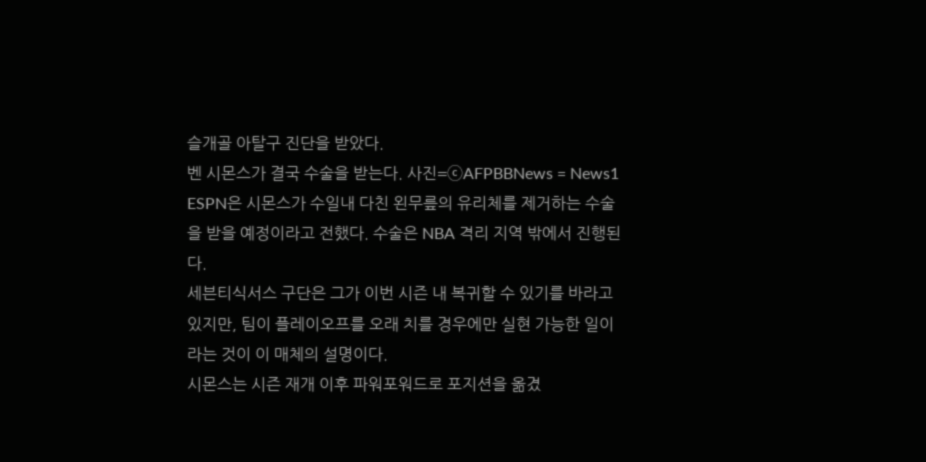슬개골 아탈구 진단을 받았다.
벤 시몬스가 결국 수술을 받는다. 사진=ⓒAFPBBNews = News1
ESPN은 시몬스가 수일내 다친 왼무릎의 유리체를 제거하는 수술을 받을 예정이라고 전했다. 수술은 NBA 격리 지역 밖에서 진행된다.
세븐티식서스 구단은 그가 이번 시즌 내 복귀할 수 있기를 바라고 있지만, 팀이 플레이오프를 오래 치를 경우에만 실현 가능한 일이라는 것이 이 매체의 설명이다.
시몬스는 시즌 재개 이후 파워포워드로 포지션을 옮겼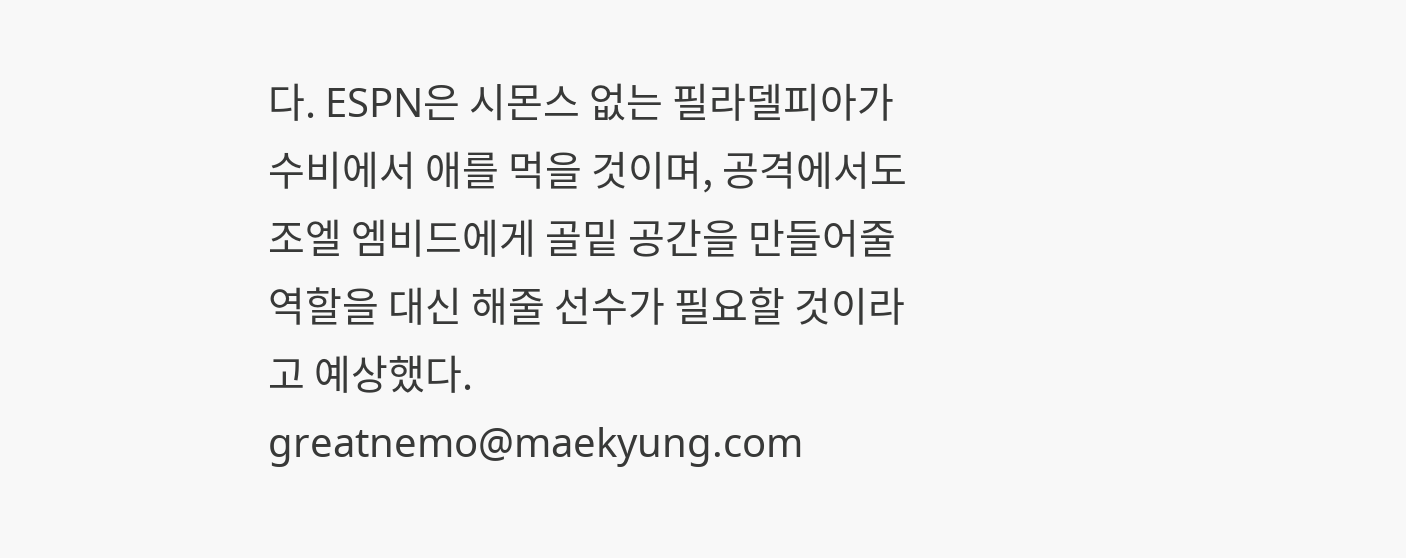다. ESPN은 시몬스 없는 필라델피아가 수비에서 애를 먹을 것이며, 공격에서도 조엘 엠비드에게 골밑 공간을 만들어줄 역할을 대신 해줄 선수가 필요할 것이라고 예상했다. greatnemo@maekyung.com